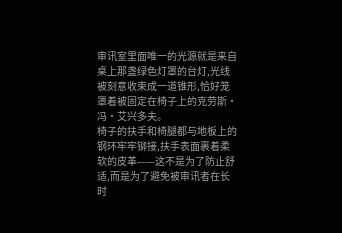审讯室里面唯一的光源就是来自桌上那盏绿色灯罩的台灯,光线被刻意收束成一道锥形,恰好笼罩着被固定在椅子上的克劳斯·冯·艾兴多夫。
椅子的扶手和椅腿都与地板上的钢环牢牢铆接,扶手表面裹着柔软的皮革——这不是为了防止舒适,而是为了避免被审讯者在长时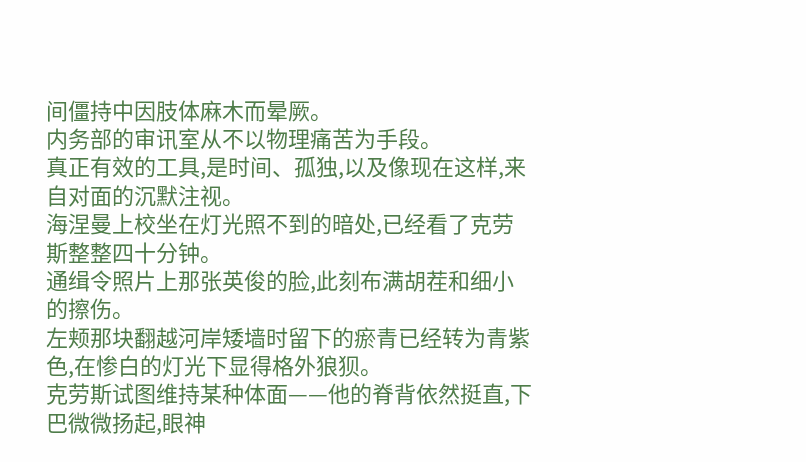间僵持中因肢体麻木而晕厥。
内务部的审讯室从不以物理痛苦为手段。
真正有效的工具,是时间、孤独,以及像现在这样,来自对面的沉默注视。
海涅曼上校坐在灯光照不到的暗处,已经看了克劳斯整整四十分钟。
通缉令照片上那张英俊的脸,此刻布满胡茬和细小的擦伤。
左颊那块翻越河岸矮墙时留下的瘀青已经转为青紫色,在惨白的灯光下显得格外狼狈。
克劳斯试图维持某种体面——他的脊背依然挺直,下巴微微扬起,眼神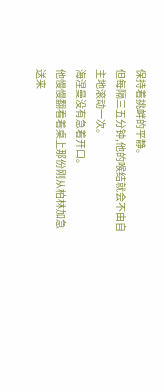保持着挑衅的平静。
但每隔三五分钟,他的喉结就会不由自主地滚动一次。
海涅曼没有急着开口。
他慢慢翻看着桌上那份刚从柏林加急送来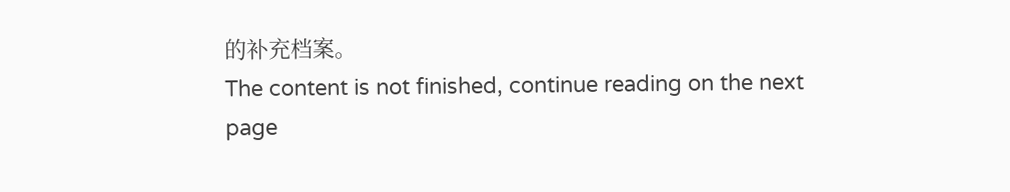的补充档案。
The content is not finished, continue reading on the next page